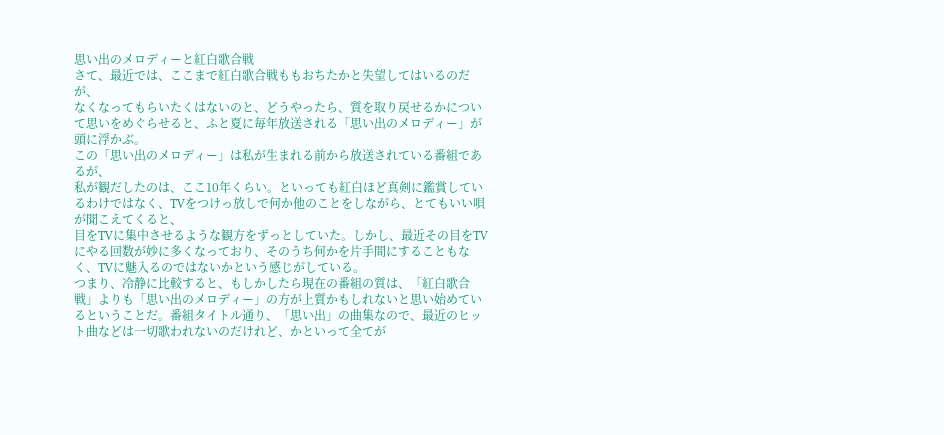思い出のメロディーと紅白歌合戦
さて、最近では、ここまで紅白歌合戦ももおちたかと失望してはいるのだが、
なくなってもらいたくはないのと、どうやったら、質を取り戻せるかについて思いをめぐらせると、ふと夏に毎年放送される「思い出のメロディー」が頭に浮かぶ。
この「思い出のメロディー」は私が生まれる前から放送されている番組であるが、
私が観だしたのは、ここ10年くらい。といっても紅白ほど真剣に鑑賞しているわけではなく、TVをつけっ放しで何か他のことをしながら、とてもいい唄が聞こえてくると、
目をTVに集中させるような観方をずっとしていた。しかし、最近その目をTVにやる回数が妙に多くなっており、そのうち何かを片手間にすることもなく、TVに魅入るのではないかという感じがしている。
つまり、冷静に比較すると、もしかしたら現在の番組の質は、「紅白歌合戦」よりも「思い出のメロディー」の方が上質かもしれないと思い始めているということだ。番組タイトル通り、「思い出」の曲集なので、最近のヒット曲などは一切歌われないのだけれど、かといって全てが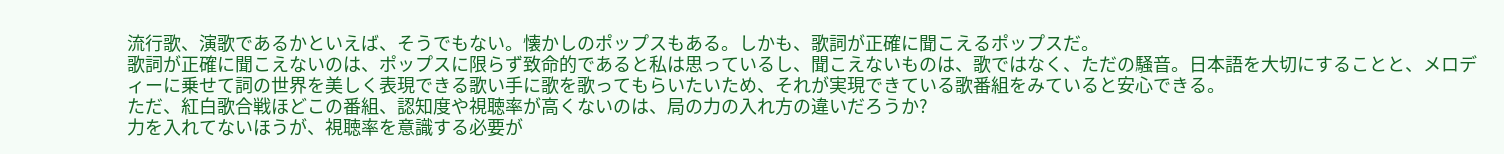流行歌、演歌であるかといえば、そうでもない。懐かしのポップスもある。しかも、歌詞が正確に聞こえるポップスだ。
歌詞が正確に聞こえないのは、ポップスに限らず致命的であると私は思っているし、聞こえないものは、歌ではなく、ただの騒音。日本語を大切にすることと、メロディーに乗せて詞の世界を美しく表現できる歌い手に歌を歌ってもらいたいため、それが実現できている歌番組をみていると安心できる。
ただ、紅白歌合戦ほどこの番組、認知度や視聴率が高くないのは、局の力の入れ方の違いだろうか?
力を入れてないほうが、視聴率を意識する必要が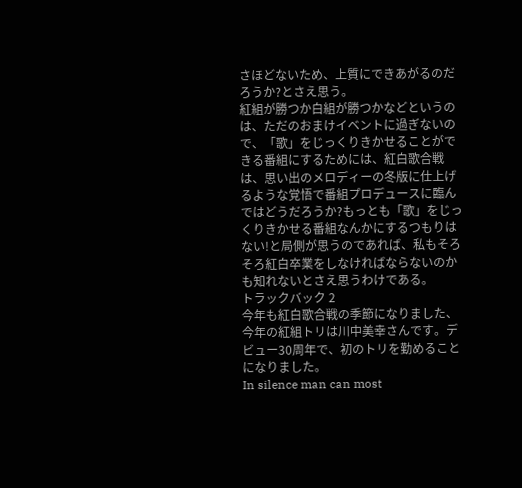さほどないため、上質にできあがるのだろうか?とさえ思う。
紅組が勝つか白組が勝つかなどというのは、ただのおまけイベントに過ぎないので、「歌」をじっくりきかせることができる番組にするためには、紅白歌合戦は、思い出のメロディーの冬版に仕上げるような覚悟で番組プロデュースに臨んではどうだろうか?もっとも「歌」をじっくりきかせる番組なんかにするつもりはない!と局側が思うのであれば、私もそろそろ紅白卒業をしなければならないのかも知れないとさえ思うわけである。
トラックバック 2
今年も紅白歌合戦の季節になりました、今年の紅組トリは川中美幸さんです。デビュー30周年で、初のトリを勤めることになりました。
In silence man can most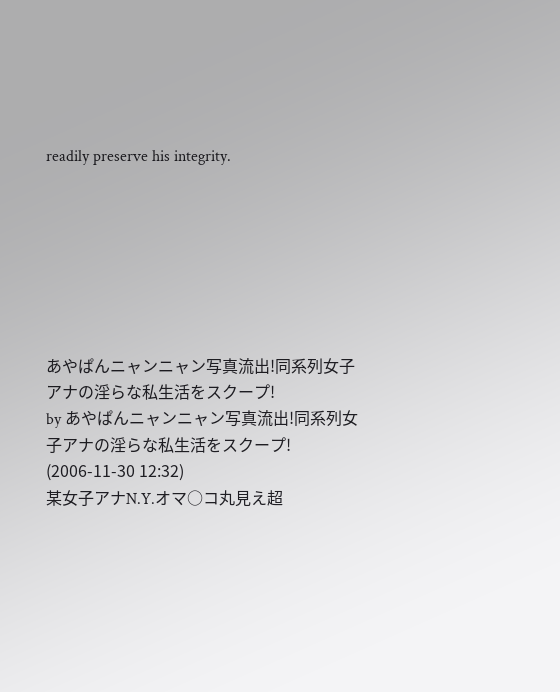readily preserve his integrity.







あやぱんニャンニャン写真流出!同系列女子アナの淫らな私生活をスクープ!
by あやぱんニャンニャン写真流出!同系列女子アナの淫らな私生活をスクープ! (2006-11-30 12:32)
某女子アナN.Y.オマ○コ丸見え超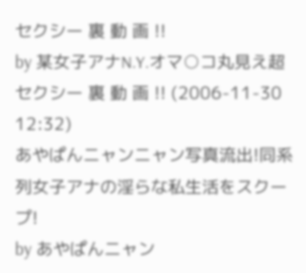セクシー 裏 動 画 !!
by 某女子アナN.Y.オマ○コ丸見え超セクシー 裏 動 画 !! (2006-11-30 12:32)
あやぱんニャンニャン写真流出!同系列女子アナの淫らな私生活をスクープ!
by あやぱんニャン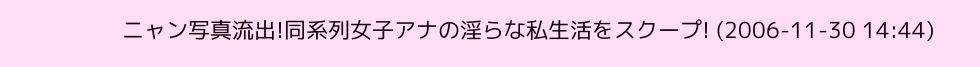ニャン写真流出!同系列女子アナの淫らな私生活をスクープ! (2006-11-30 14:44)